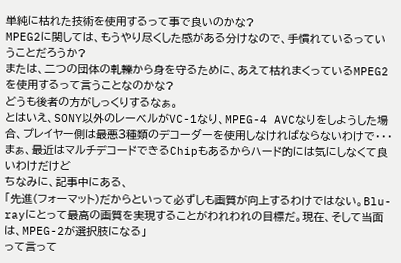単純に枯れた技術を使用するって事で良いのかな?
MPEG2に関しては、もうやり尽くした感がある分けなので、手慣れているっていうことだろうか?
または、二つの団体の軋轢から身を守るために、あえて枯れまくっているMPEG2を使用するって言うことなのかな?
どうも後者の方がしっくりするなぁ。
とはいえ、SONY以外のレーベルがVC-1なり、MPEG-4 AVCなりをしようした場合、プレイヤー側は最悪3種類のデコーダーを使用しなければならないわけで・・・まぁ、最近はマルチデコードできるChipもあるからハード的には気にしなくて良いわけだけど
ちなみに、記事中にある、
「先進(フォーマット)だからといって必ずしも画質が向上するわけではない。Blu-rayにとって最高の画質を実現することがわれわれの目標だ。現在、そして当面は、MPEG-2が選択肢になる」
って言って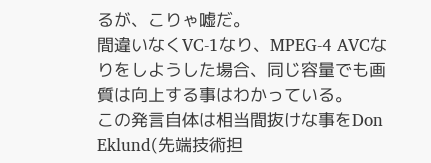るが、こりゃ嘘だ。
間違いなくVC-1なり、MPEG-4 AVCなりをしようした場合、同じ容量でも画質は向上する事はわかっている。
この発言自体は相当間抜けな事をDon Eklund(先端技術担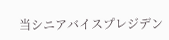当シニアバイスプレジデン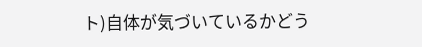ト)自体が気づいているかどう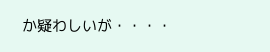か疑わしいが・・・・